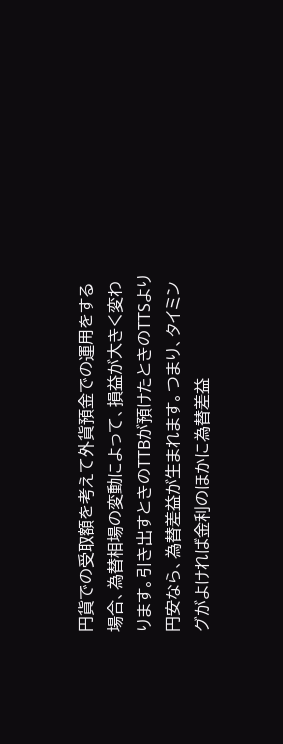円貨での受取額を考えて外貨預金での運用をする場合、為替相場の変動によって、損益が大きく変わります。引き出すときのTTBが預けたときのTTSより円安なら、為替差益が生まれます。つまり、タイミングがよければ金利のほかに為替差益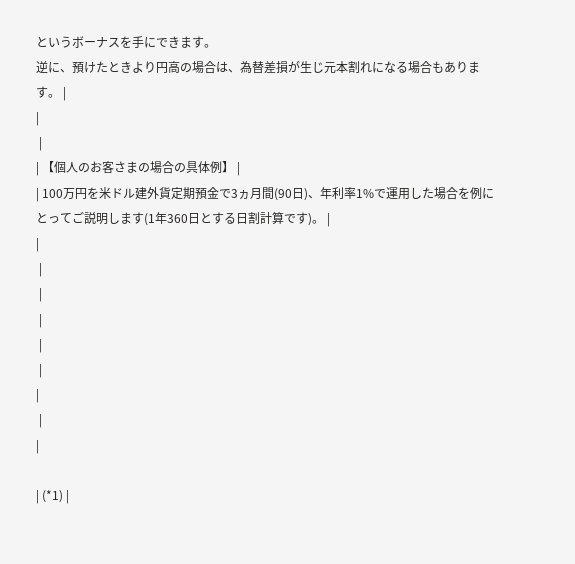というボーナスを手にできます。
逆に、預けたときより円高の場合は、為替差損が生じ元本割れになる場合もあります。 |
|
 |
| 【個人のお客さまの場合の具体例】 |
| 100万円を米ドル建外貨定期預金で3ヵ月間(90日)、年利率1%で運用した場合を例にとってご説明します(1年360日とする日割計算です)。 |
|
 |
 |
 |
 |
 |
|
 |
|

| (*1) |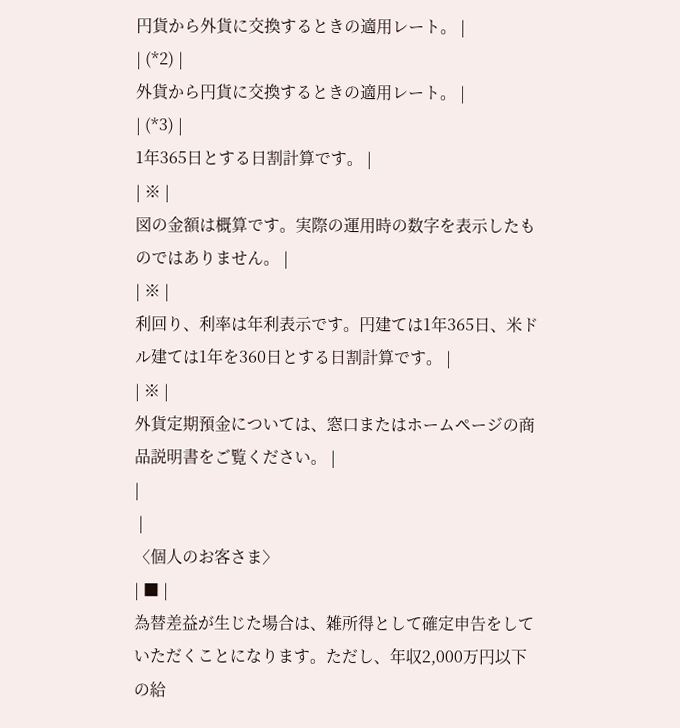円貨から外貨に交換するときの適用レート。 |
| (*2) |
外貨から円貨に交換するときの適用レート。 |
| (*3) |
1年365日とする日割計算です。 |
| ※ |
図の金額は概算です。実際の運用時の数字を表示したものではありません。 |
| ※ |
利回り、利率は年利表示です。円建ては1年365日、米ドル建ては1年を360日とする日割計算です。 |
| ※ |
外貨定期預金については、窓口またはホームページの商品説明書をご覧ください。 |
|
 |
〈個人のお客さま〉
| ■ |
為替差益が生じた場合は、雑所得として確定申告をしていただくことになります。ただし、年収2,000万円以下の給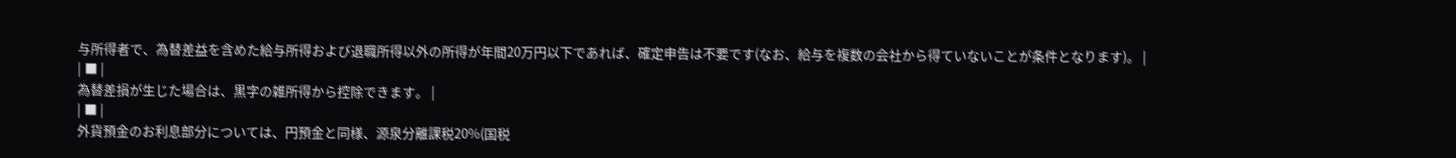与所得者で、為替差益を含めた給与所得および退職所得以外の所得が年間20万円以下であれば、確定申告は不要です(なお、給与を複数の会社から得ていないことが条件となります)。 |
| ■ |
為替差損が生じた場合は、黒字の雑所得から控除できます。 |
| ■ |
外貨預金のお利息部分については、円預金と同様、源泉分離課税20%(国税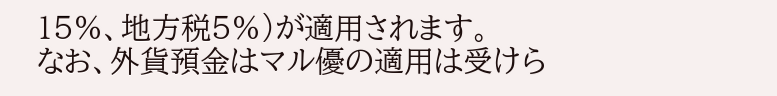15%、地方税5%)が適用されます。
なお、外貨預金はマル優の適用は受けら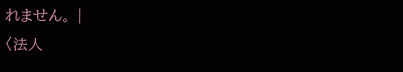れません。 |
〈法人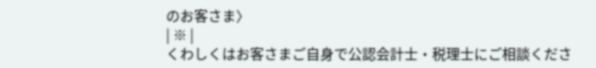のお客さま〉
| ※ |
くわしくはお客さまご自身で公認会計士・税理士にご相談くださ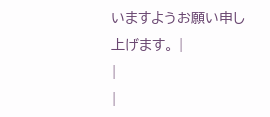いますようお願い申し上げます。 |
|
|